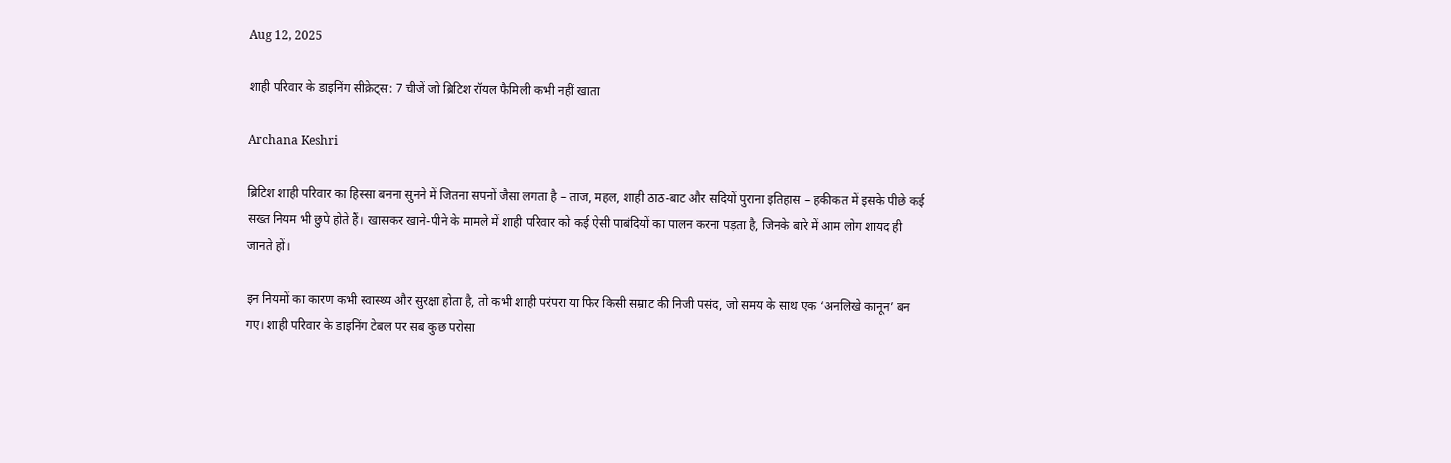Aug 12, 2025

शाही परिवार के डाइनिंग सीक्रेट्स: 7 चीजें जो ब्रिटिश रॉयल फैमिली कभी नहीं खाता

Archana Keshri

ब्रिटिश शाही परिवार का हिस्सा बनना सुनने में जितना सपनों जैसा लगता है – ताज, महल, शाही ठाठ-बाट और सदियों पुराना इतिहास – हकीकत में इसके पीछे कई सख्त नियम भी छुपे होते हैं। खासकर खाने-पीने के मामले में शाही परिवार को कई ऐसी पाबंदियों का पालन करना पड़ता है, जिनके बारे में आम लोग शायद ही जानते हों।

इन नियमों का कारण कभी स्वास्थ्य और सुरक्षा होता है, तो कभी शाही परंपरा या फिर किसी सम्राट की निजी पसंद, जो समय के साथ एक ‘अनलिखे कानून’ बन गए। शाही परिवार के डाइनिंग टेबल पर सब कुछ परोसा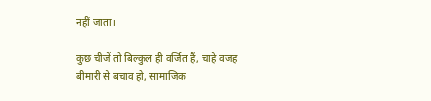नहीं जाता।

कुछ चीजें तो बिल्कुल ही वर्जित हैं, चाहे वजह बीमारी से बचाव हो, सामाजिक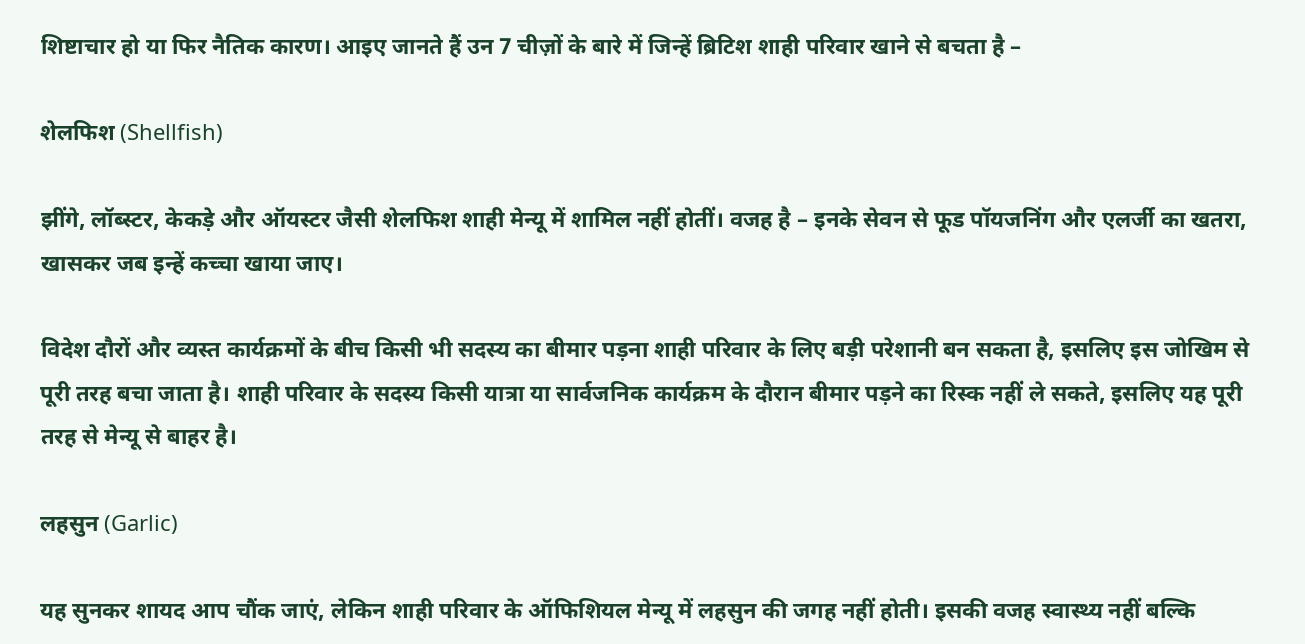शिष्टाचार हो या फिर नैतिक कारण। आइए जानते हैं उन 7 चीज़ों के बारे में जिन्हें ब्रिटिश शाही परिवार खाने से बचता है –

शेलफिश (Shellfish)

झींगे, लॉब्स्टर, केकड़े और ऑयस्टर जैसी शेलफिश शाही मेन्यू में शामिल नहीं होतीं। वजह है – इनके सेवन से फूड पॉयजनिंग और एलर्जी का खतरा, खासकर जब इन्हें कच्चा खाया जाए।

विदेश दौरों और व्यस्त कार्यक्रमों के बीच किसी भी सदस्य का बीमार पड़ना शाही परिवार के लिए बड़ी परेशानी बन सकता है, इसलिए इस जोखिम से पूरी तरह बचा जाता है। शाही परिवार के सदस्य किसी यात्रा या सार्वजनिक कार्यक्रम के दौरान बीमार पड़ने का रिस्क नहीं ले सकते, इसलिए यह पूरी तरह से मेन्यू से बाहर है।

लहसुन (Garlic)

यह सुनकर शायद आप चौंक जाएं, लेकिन शाही परिवार के ऑफिशियल मेन्यू में लहसुन की जगह नहीं होती। इसकी वजह स्वास्थ्य नहीं बल्कि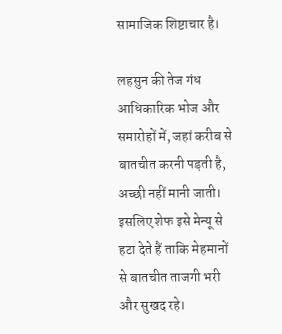सामाजिक शिष्टाचार है।

लहसुन की तेज गंध आधिकारिक भोज और समारोहों में, जहां करीब से बातचीत करनी पड़ती है, अच्छी नहीं मानी जाती। इसलिए शेफ इसे मेन्यू से हटा देते हैं ताकि मेहमानों से बातचीत ताजगी भरी और सुखद रहे।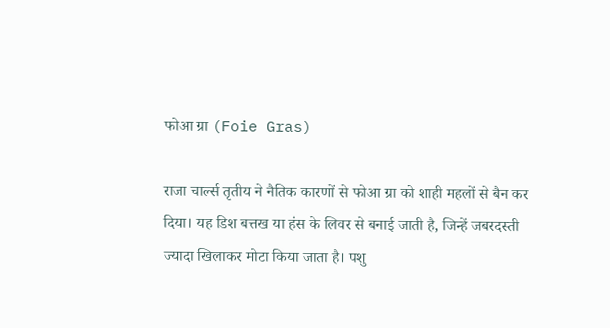फोआ ग्रा (Foie Gras)

राजा चार्ल्स तृतीय ने नैतिक कारणों से फोआ ग्रा को शाही महलों से बैन कर दिया। यह डिश बत्तख या हंस के लिवर से बनाई जाती है, जिन्हें जबरदस्ती ज्यादा खिलाकर मोटा किया जाता है। पशु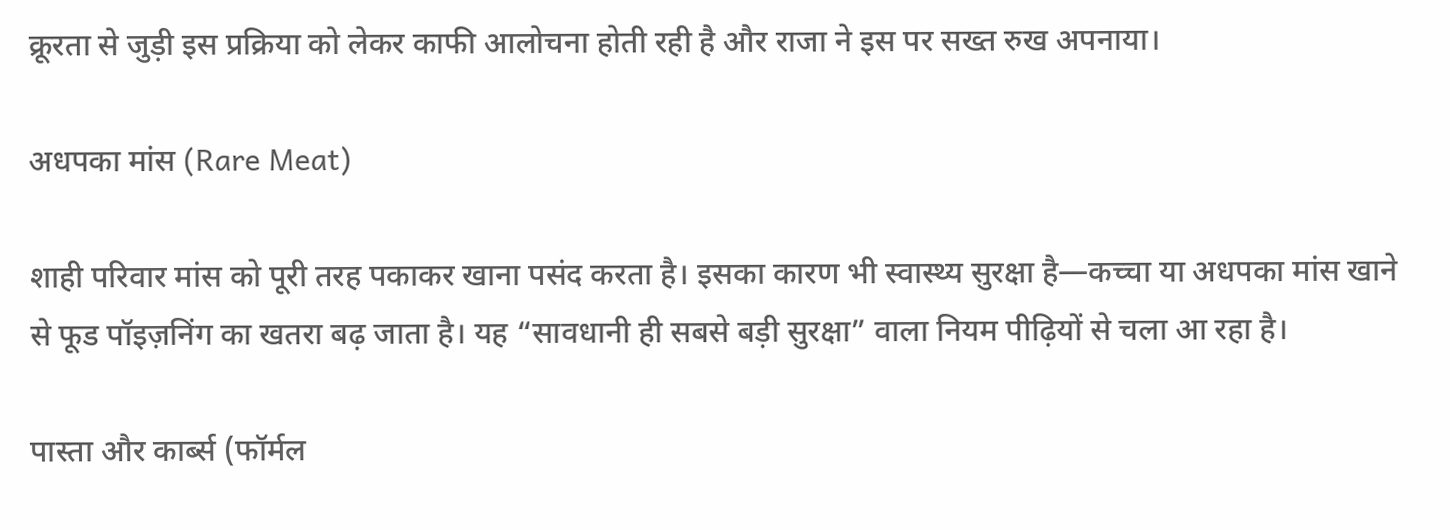क्रूरता से जुड़ी इस प्रक्रिया को लेकर काफी आलोचना होती रही है और राजा ने इस पर सख्त रुख अपनाया।

अधपका मांस (Rare Meat)

शाही परिवार मांस को पूरी तरह पकाकर खाना पसंद करता है। इसका कारण भी स्वास्थ्य सुरक्षा है—कच्चा या अधपका मांस खाने से फूड पॉइज़निंग का खतरा बढ़ जाता है। यह “सावधानी ही सबसे बड़ी सुरक्षा” वाला नियम पीढ़ियों से चला आ रहा है।

पास्ता और कार्ब्स (फॉर्मल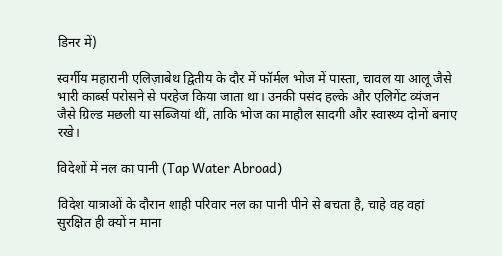डिनर में)

स्वर्गीय महारानी एलिज़ाबेथ द्वितीय के दौर में फॉर्मल भोज में पास्ता, चावल या आलू जैसे भारी कार्ब्स परोसने से परहेज किया जाता था। उनकी पसंद हल्के और एलिगेंट व्यंजन जैसे ग्रिल्ड मछली या सब्जियां थीं, ताकि भोज का माहौल सादगी और स्वास्थ्य दोनों बनाए रखे।

विदेशों में नल का पानी (Tap Water Abroad)

विदेश यात्राओं के दौरान शाही परिवार नल का पानी पीने से बचता है, चाहे वह वहां सुरक्षित ही क्यों न माना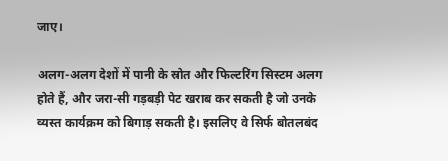जाए।

अलग-अलग देशों में पानी के स्रोत और फिल्टरिंग सिस्टम अलग होते हैं, और जरा-सी गड़बड़ी पेट खराब कर सकती है जो उनके व्यस्त कार्यक्रम को बिगाड़ सकती है। इसलिए वे सिर्फ बोतलबंद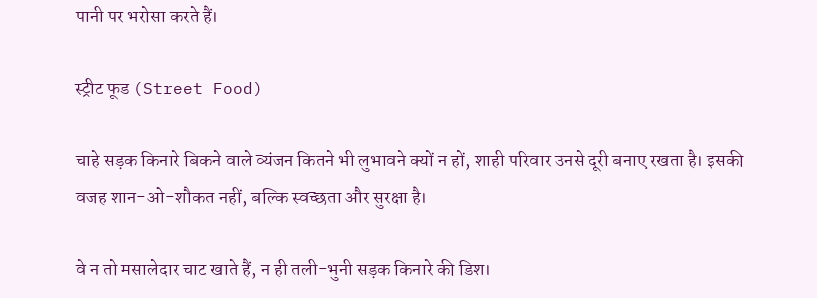पानी पर भरोसा करते हैं।

स्ट्रीट फूड (Street Food)

चाहे सड़क किनारे बिकने वाले व्यंजन कितने भी लुभावने क्यों न हों, शाही परिवार उनसे दूरी बनाए रखता है। इसकी वजह शान-ओ-शौकत नहीं, बल्कि स्वच्छता और सुरक्षा है।

वे न तो मसालेदार चाट खाते हैं, न ही तली-भुनी सड़क किनारे की डिश।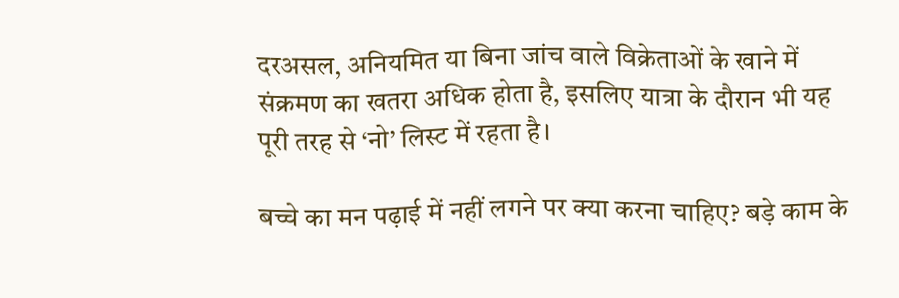दरअसल, अनियमित या बिना जांच वाले विक्रेताओं के खाने में संक्रमण का खतरा अधिक होता है, इसलिए यात्रा के दौरान भी यह पूरी तरह से ‘नो’ लिस्ट में रहता है।

बच्चे का मन पढ़ाई में नहीं लगने पर क्या करना चाहिए? बड़े काम के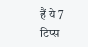हैं ये 7 टिप्स